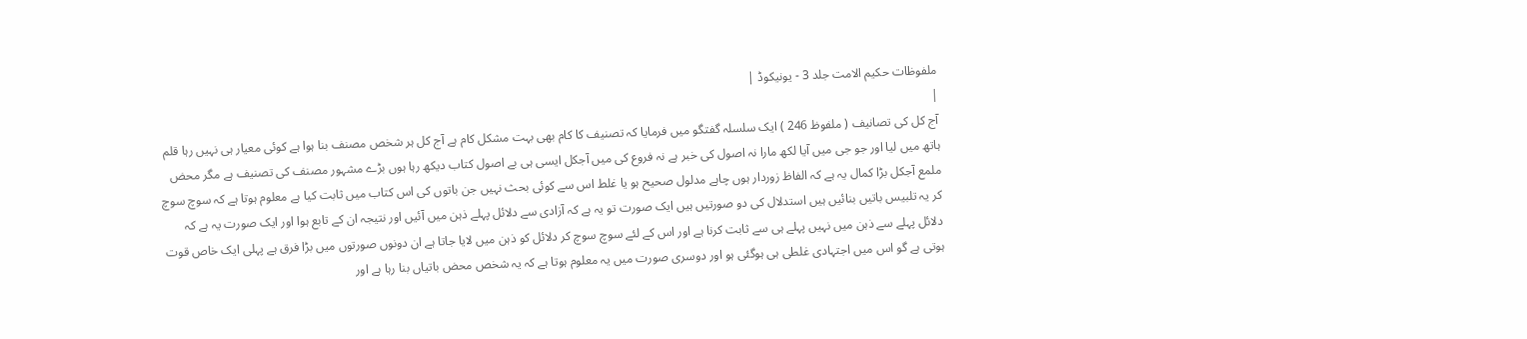ملفوظات حکیم الامت جلد 3 - یونیکوڈ |
|
آج کل کی تصانیف ( ملفوظ 246 ) ایک سلسلہ گفتگو میں فرمایا کہ تصنیف کا کام بھی بہت مشکل کام ہے آج کل ہر شخص مصنف بنا ہوا ہے کوئی معیار ہی نہیں رہا قلم ہاتھ میں لیا اور جو جی میں آیا لکھ مارا نہ اصول کی خبر ہے نہ فروع کی میں آجکل ایسی ہی بے اصول کتاب دیکھ رہا ہوں بڑے مشہور مصنف کی تصنیف ہے مگر محض ملمع آجکل بڑا کمال یہ ہے کہ الفاظ زوردار ہوں چاہے مدلول صحیح ہو یا غلط اس سے کوئی بحث نہیں جن باتوں کی اس کتاب میں ثابت کیا ہے معلوم ہوتا ہے کہ سوچ سوچ کر یہ تلبیس باتیں بنائیں ہیں استدلال کی دو صورتیں ہیں ایک صورت تو یہ ہے کہ آزادی سے دلائل پہلے ذہن میں آئیں اور نتیجہ ان کے تابع ہوا اور ایک صورت یہ ہے کہ دلائل پہلے سے ذہن میں نہیں پہلے ہی سے ثابت کرنا ہے اور اس کے لئے سوچ سوچ کر دلائل کو ذہن میں لایا جاتا ہے ان دونوں صورتوں میں بڑا فرق ہے پہلی ایک خاص قوت ہوتی ہے گو اس میں اجتہادی غلطی ہی ہوگئی ہو اور دوسری صورت میں یہ معلوم ہوتا ہے کہ یہ شخص محض باتیاں بنا رہا ہے اور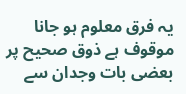یہ فرق معلوم ہو جانا موقوف ہے ذوق صحیح پر بعضی بات وجدان سے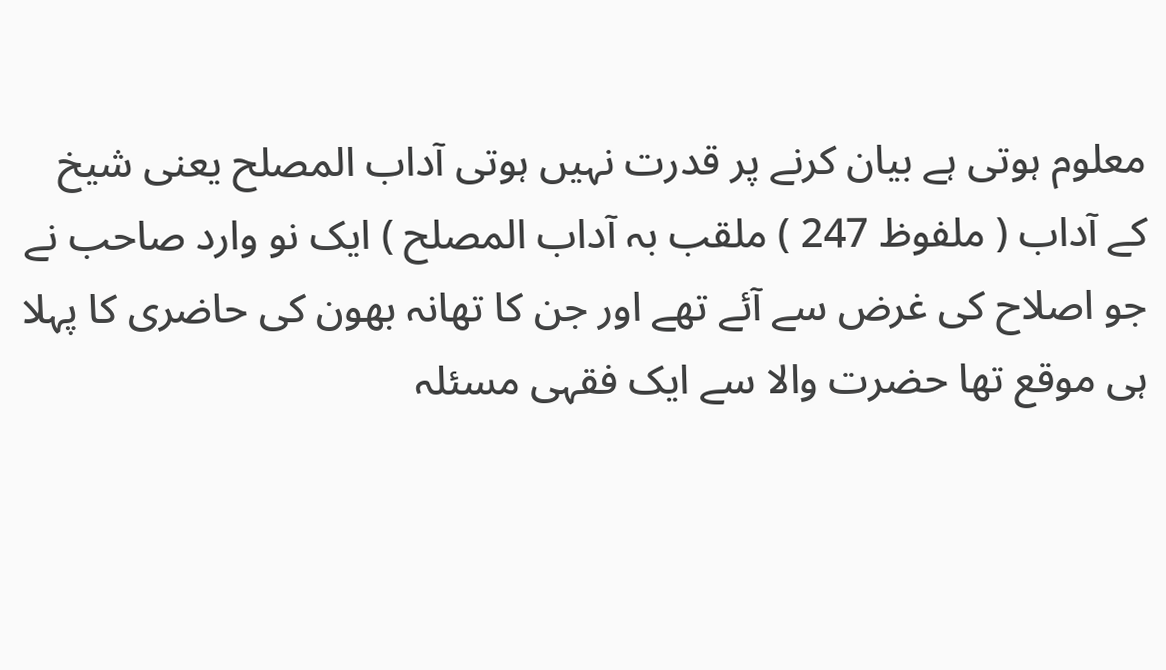معلوم ہوتی ہے بیان کرنے پر قدرت نہیں ہوتی آداب المصلح یعنی شیخ کے آداب ( ملفوظ 247 ) ملقب بہ آداب المصلح ) ایک نو وارد صاحب نے جو اصلاح کی غرض سے آئے تھے اور جن کا تھانہ بھون کی حاضری کا پہلا ہی موقع تھا حضرت والا سے ایک فقہی مسئلہ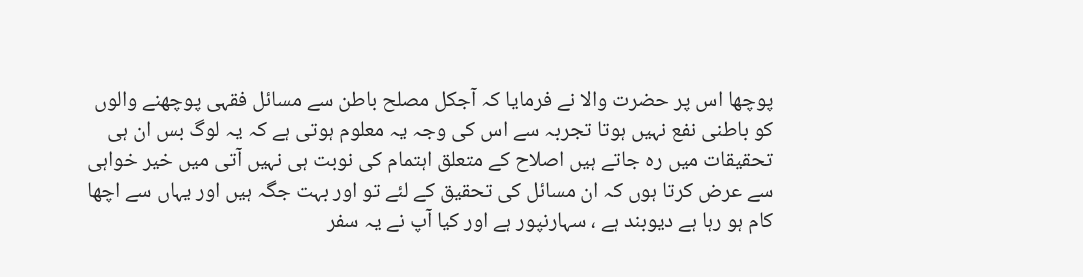پوچھا اس پر حضرت والا نے فرمایا کہ آجکل مصلح باطن سے مسائل فقہی پوچھنے والوں کو باطنی نفع نہیں ہوتا تجربہ سے اس کی وجہ یہ معلوم ہوتی ہے کہ یہ لوگ بس ان ہی تحقیقات میں رہ جاتے ہیں اصلاح کے متعلق اہتمام کی نوبت ہی نہیں آتی میں خیر خواہی سے عرض کرتا ہوں کہ ان مسائل کی تحقیق کے لئے تو اور بہت جگہ ہیں اور یہاں سے اچھا کام ہو رہا ہے دیوبند ہے ، سہارنپور ہے اور کیا آپ نے یہ سفر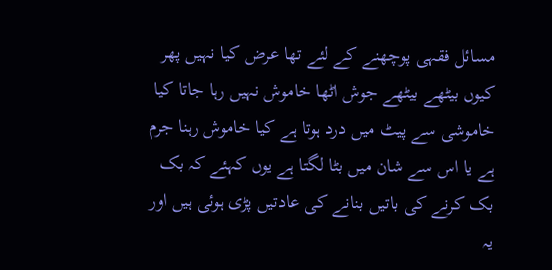مسائل فقہی پوچھنے کے لئے تھا عرض کیا نہیں پھر کیوں بیٹھے بیٹھے جوش اٹھا خاموش نہیں رہا جاتا کیا خاموشی سے پیٹ میں درد ہوتا ہے کیا خاموش رہنا جرم ہے یا اس سے شان میں بٹا لگتا ہے یوں کہئے کہ بک بک کرنے کی باتیں بنانے کی عادتیں پڑی ہوئی ہیں اور یہ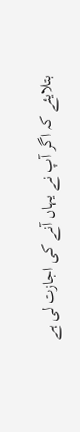بتلایئے کہ اگر آپ نے یہاں آنے کی اجازت لی ہے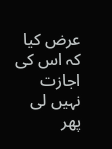عرض کیا کہ اس کی اجازت نہیں لی پھر